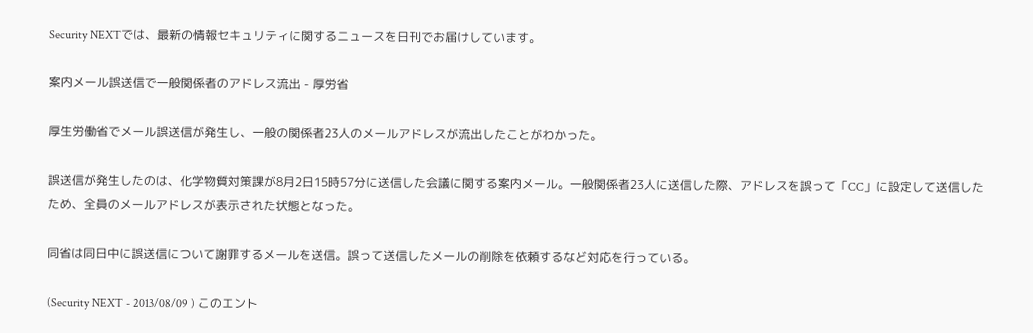Security NEXTでは、最新の情報セキュリティに関するニュースを日刊でお届けしています。

案内メール誤送信で一般関係者のアドレス流出 - 厚労省

厚生労働省でメール誤送信が発生し、一般の関係者23人のメールアドレスが流出したことがわかった。

誤送信が発生したのは、化学物質対策課が8月2日15時57分に送信した会議に関する案内メール。一般関係者23人に送信した際、アドレスを誤って「CC」に設定して送信したため、全員のメールアドレスが表示された状態となった。

同省は同日中に誤送信について謝罪するメールを送信。誤って送信したメールの削除を依頼するなど対応を行っている。

(Security NEXT - 2013/08/09 ) このエント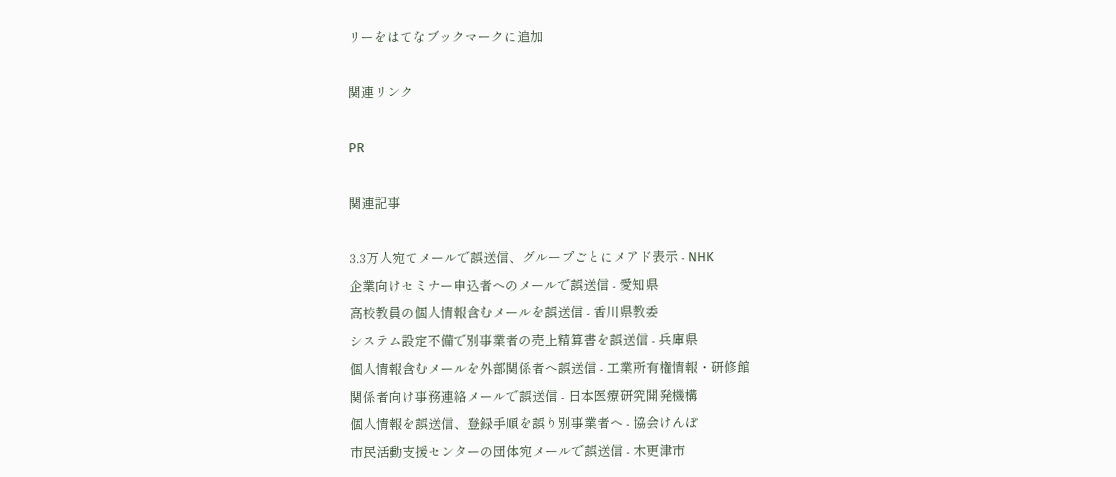リーをはてなブックマークに追加

関連リンク

PR

関連記事

3.3万人宛てメールで誤送信、グループごとにメアド表示 - NHK
企業向けセミナー申込者へのメールで誤送信 - 愛知県
高校教員の個人情報含むメールを誤送信 - 香川県教委
システム設定不備で別事業者の売上精算書を誤送信 - 兵庫県
個人情報含むメールを外部関係者へ誤送信 - 工業所有権情報・研修館
関係者向け事務連絡メールで誤送信 - 日本医療研究開発機構
個人情報を誤送信、登録手順を誤り別事業者へ - 協会けんぽ
市民活動支援センターの団体宛メールで誤送信 - 木更津市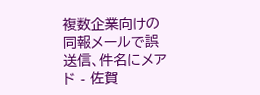複数企業向けの同報メールで誤送信、件名にメアド - 佐賀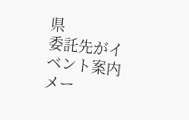県
委託先がイベント案内メー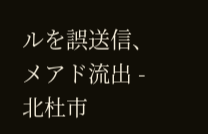ルを誤送信、メアド流出 - 北杜市